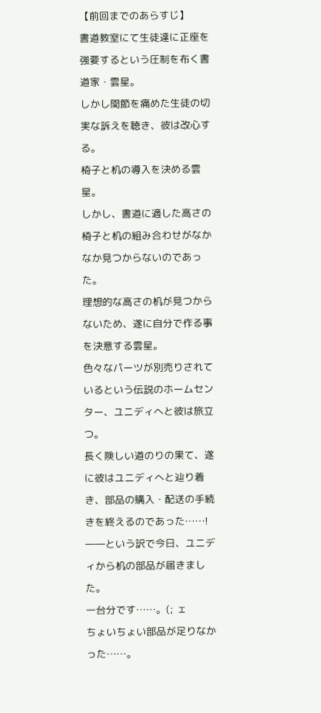【前回までのあらすじ】
書道教室にて生徒達に正座を強要するという圧制を布く書道家・雲星。
しかし関節を痛めた生徒の切実な訴えを聴き、彼は改心する。
椅子と机の導入を決める雲星。
しかし、書道に適した高さの椅子と机の組み合わせがなかなか見つからないのであった。
理想的な高さの机が見つからないため、遂に自分で作る事を決意する雲星。
色々なパーツが別売りされているという伝説のホームセンター、ユニディへと彼は旅立つ。
長く険しい道のりの果て、遂に彼はユニディへと辿り着き、部品の購入・配送の手続きを終えるのであった……!
――という訳で今日、ユニディから机の部品が届きました。
一台分です……。(; ェ
ちょいちょい部品が足りなかった……。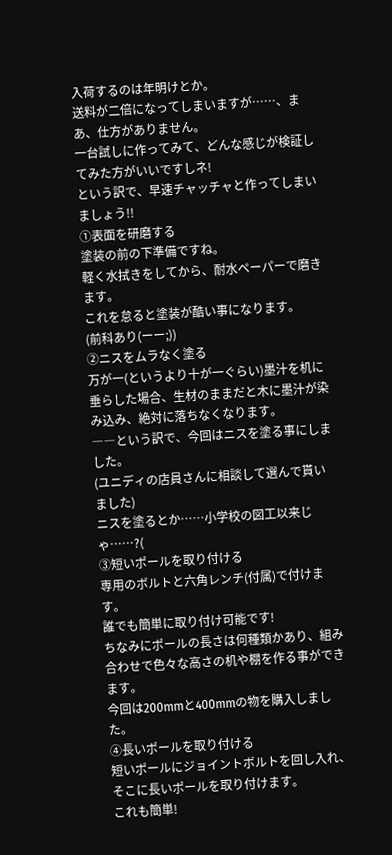入荷するのは年明けとか。
送料が二倍になってしまいますが……、まあ、仕方がありません。
一台試しに作ってみて、どんな感じが検証してみた方がいいですしネ!
という訳で、早速チャッチャと作ってしまいましょう!!
①表面を研磨する
塗装の前の下準備ですね。
軽く水拭きをしてから、耐水ペーパーで磨きます。
これを怠ると塗装が酷い事になります。
(前科あり(ーー;))
②ニスをムラなく塗る
万が一(というより十が一ぐらい)墨汁を机に垂らした場合、生材のままだと木に墨汁が染み込み、絶対に落ちなくなります。
――という訳で、今回はニスを塗る事にしました。
(ユニディの店員さんに相談して選んで貰いました)
ニスを塗るとか……小学校の図工以来じゃ……?(
③短いポールを取り付ける
専用のボルトと六角レンチ(付属)で付けます。
誰でも簡単に取り付け可能です!
ちなみにポールの長さは何種類かあり、組み合わせで色々な高さの机や棚を作る事ができます。
今回は200mmと400mmの物を購入しました。
④長いポールを取り付ける
短いポールにジョイントボルトを回し入れ、そこに長いポールを取り付けます。
これも簡単!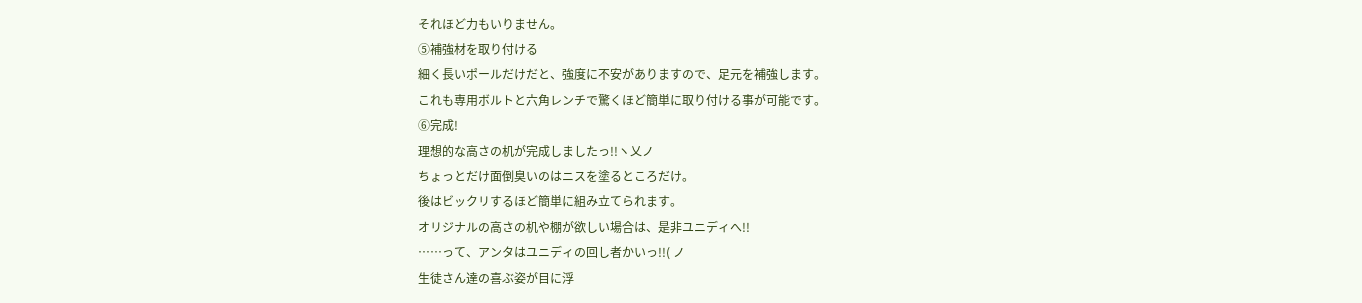それほど力もいりません。
⑤補強材を取り付ける
細く長いポールだけだと、強度に不安がありますので、足元を補強します。
これも専用ボルトと六角レンチで驚くほど簡単に取り付ける事が可能です。
⑥完成!
理想的な高さの机が完成しましたっ!!ヽ乂ノ
ちょっとだけ面倒臭いのはニスを塗るところだけ。
後はビックリするほど簡単に組み立てられます。
オリジナルの高さの机や棚が欲しい場合は、是非ユニディへ!!
……って、アンタはユニディの回し者かいっ!!( ノ
生徒さん達の喜ぶ姿が目に浮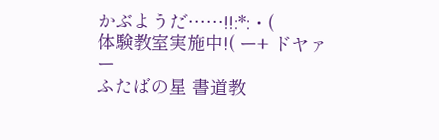かぶようだ……!!:*:・(
体験教室実施中!( ー+ ドヤァー
ふたばの星 書道教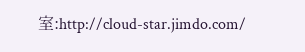室:http://cloud-star.jimdo.com/